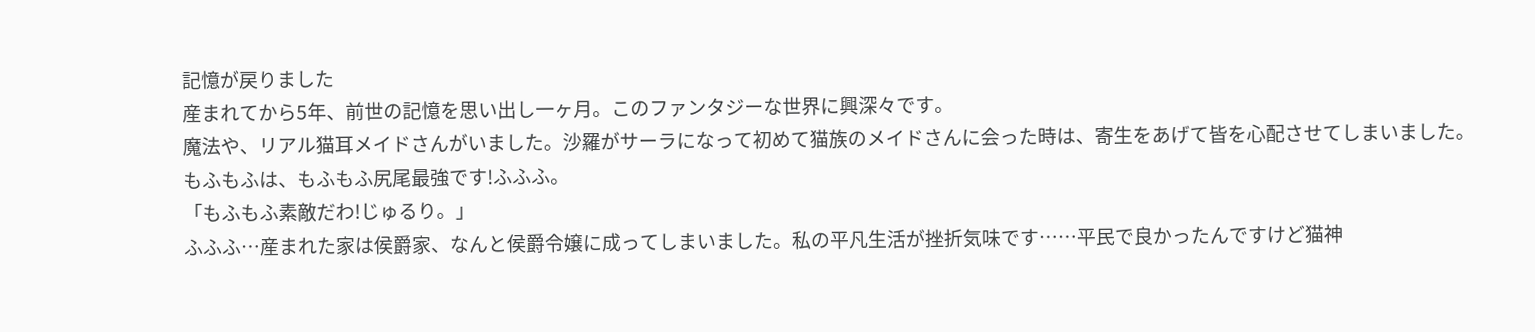記憶が戻りました
産まれてから5年、前世の記憶を思い出し一ヶ月。このファンタジーな世界に興深々です。
魔法や、リアル猫耳メイドさんがいました。沙羅がサーラになって初めて猫族のメイドさんに会った時は、寄生をあげて皆を心配させてしまいました。
もふもふは、もふもふ尻尾最強です!ふふふ。
「もふもふ素敵だわ!じゅるり。」
ふふふ…産まれた家は侯爵家、なんと侯爵令嬢に成ってしまいました。私の平凡生活が挫折気味です……平民で良かったんですけど猫神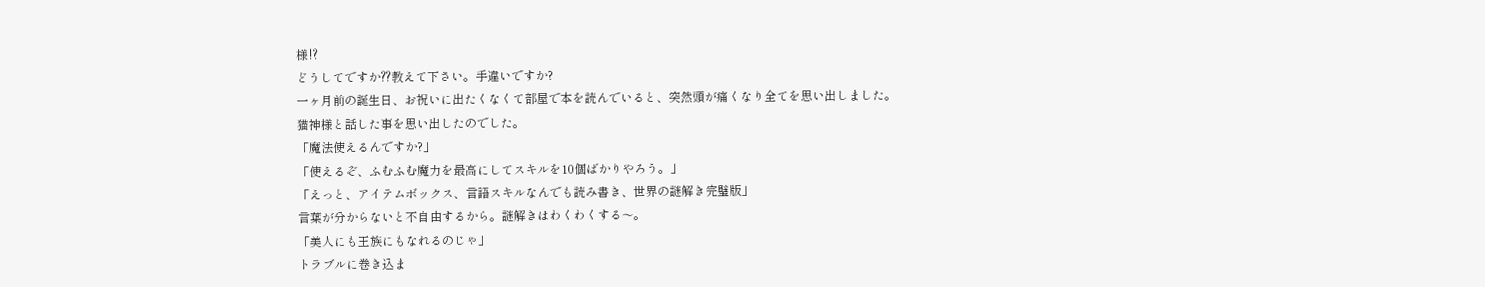様⁉
どうしてですか⁇教えて下さい。手違いですか?
一ヶ月前の誕生日、お祝いに出たくなくて部屋で本を読んでいると、突然頭が痛くなり全てを思い出しました。
猫神様と話した事を思い出したのでした。
「魔法使えるんですか?」
「使えるぞ、ふむふむ魔力を最高にしてスキルを10個ばかりやろう。」
「えっと、アイテムボックス、言語スキルなんでも読み書き、世界の謎解き完璧版」
言葉が分からないと不自由するから。謎解きはわくわくする〜。
「美人にも王族にもなれるのじゃ」
トラブルに巻き込ま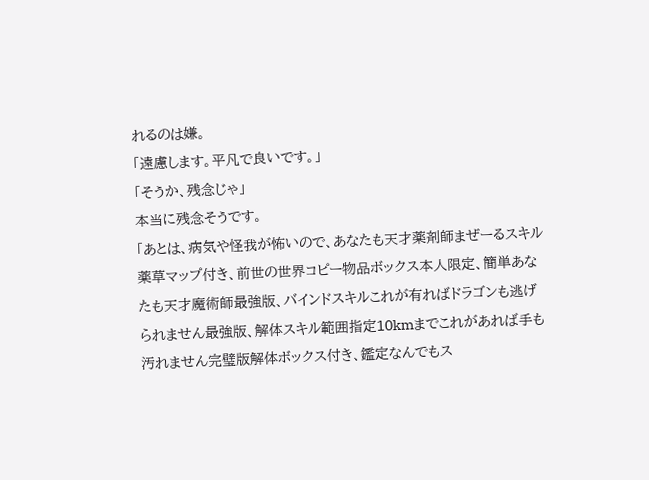れるのは嫌。
「遠慮します。平凡で良いです。」
「そうか、残念じゃ」
本当に残念そうです。
「あとは、病気や怪我が怖いので、あなたも天才薬剤師まぜーるスキル薬草マップ付き、前世の世界コピー物品ボックス本人限定、簡単あなたも天才魔術師最強版、バインドスキルこれが有ればドラゴンも逃げられません最強版、解体スキル範囲指定10kmまでこれがあれば手も汚れません完璧版解体ボックス付き、鑑定なんでもス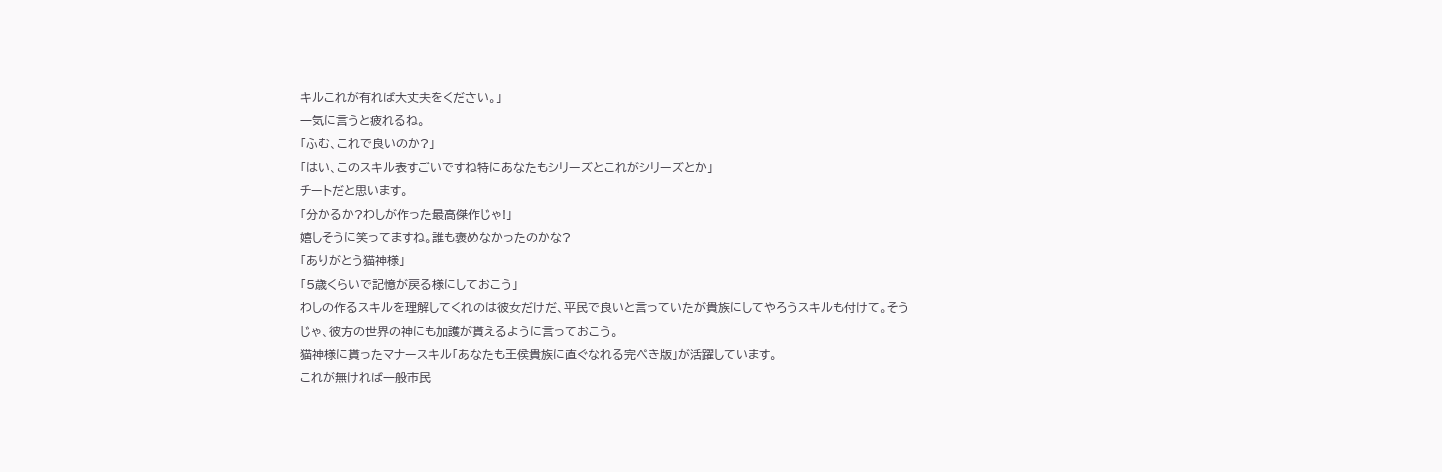キルこれが有れば大丈夫をください。」
一気に言うと疲れるね。
「ふむ、これで良いのか?」
「はい、このスキル表すごいですね特にあなたもシリーズとこれがシリーズとか」
チートだと思います。
「分かるか?わしが作った最高傑作じゃ!」
嬉しそうに笑ってますね。誰も褒めなかったのかな?
「ありがとう猫神様」
「5歳くらいで記憶が戻る様にしておこう」
わしの作るスキルを理解してくれのは彼女だけだ、平民で良いと言っていたが貴族にしてやろうスキルも付けて。そうじゃ、彼方の世界の神にも加護が貰えるように言っておこう。
猫神様に貰ったマナースキル「あなたも王侯貴族に直ぐなれる完ぺき版」が活躍しています。
これが無ければ一般市民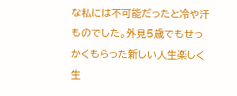な私には不可能だったと冷や汗ものでした。外見5歳でもせっかくもらった新しい人生楽しく生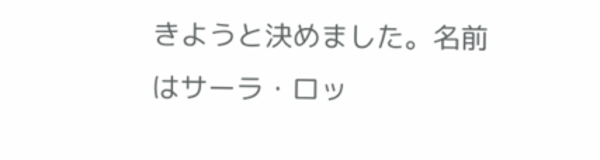きようと決めました。名前はサーラ・ロッ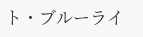ト・ブルーライ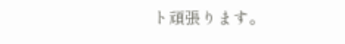ト頑張ります。